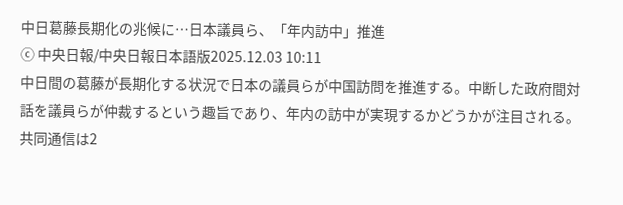中日葛藤長期化の兆候に…日本議員ら、「年内訪中」推進
ⓒ 中央日報/中央日報日本語版2025.12.03 10:11
中日間の葛藤が長期化する状況で日本の議員らが中国訪問を推進する。中断した政府間対話を議員らが仲裁するという趣旨であり、年内の訪中が実現するかどうかが注目される。
共同通信は2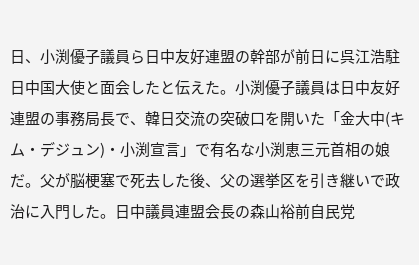日、小渕優子議員ら日中友好連盟の幹部が前日に呉江浩駐日中国大使と面会したと伝えた。小渕優子議員は日中友好連盟の事務局長で、韓日交流の突破口を開いた「金大中(キム・デジュン)・小渕宣言」で有名な小渕恵三元首相の娘だ。父が脳梗塞で死去した後、父の選挙区を引き継いで政治に入門した。日中議員連盟会長の森山裕前自民党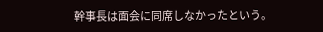幹事長は面会に同席しなかったという。